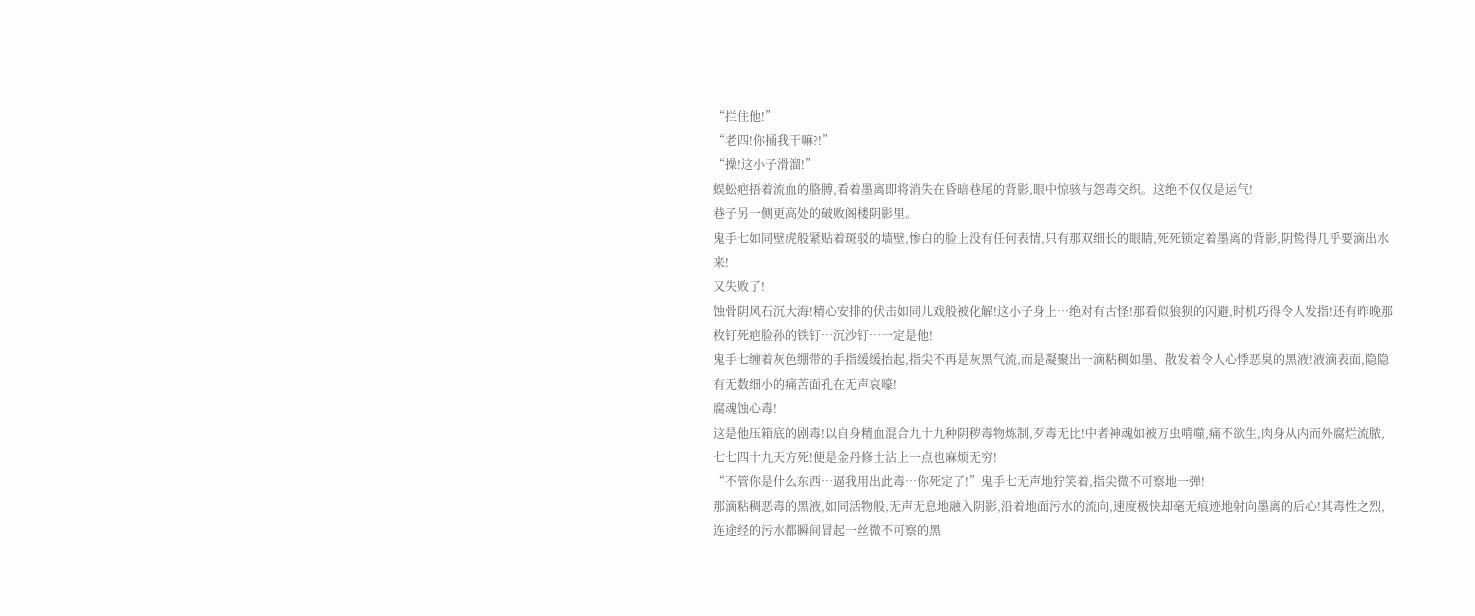“拦住他!”
“老四!你捅我干嘛?!”
“操!这小子滑溜!”
蜈蚣疤捂着流血的胳膊,看着墨离即将消失在昏暗巷尾的背影,眼中惊骇与怨毒交织。这绝不仅仅是运气!
巷子另一侧更高处的破败阁楼阴影里。
鬼手七如同壁虎般紧贴着斑驳的墙壁,惨白的脸上没有任何表情,只有那双细长的眼睛,死死锁定着墨离的背影,阴鸷得几乎要滴出水来!
又失败了!
蚀骨阴风石沉大海!精心安排的伏击如同儿戏般被化解!这小子身上…绝对有古怪!那看似狼狈的闪避,时机巧得令人发指!还有昨晚那枚钉死疤脸孙的铁钉…沉沙钉…一定是他!
鬼手七缠着灰色绷带的手指缓缓抬起,指尖不再是灰黑气流,而是凝聚出一滴粘稠如墨、散发着令人心悸恶臭的黑液!液滴表面,隐隐有无数细小的痛苦面孔在无声哀嚎!
腐魂蚀心毒!
这是他压箱底的剧毒!以自身精血混合九十九种阴秽毒物炼制,歹毒无比!中者神魂如被万虫啃噬,痛不欲生,肉身从内而外腐烂流脓,七七四十九天方死!便是金丹修士沾上一点也麻烦无穷!
“不管你是什么东西…逼我用出此毒…你死定了!”鬼手七无声地狞笑着,指尖微不可察地一弹!
那滴粘稠恶毒的黑液,如同活物般,无声无息地融入阴影,沿着地面污水的流向,速度极快却毫无痕迹地射向墨离的后心!其毒性之烈,连途经的污水都瞬间冒起一丝微不可察的黑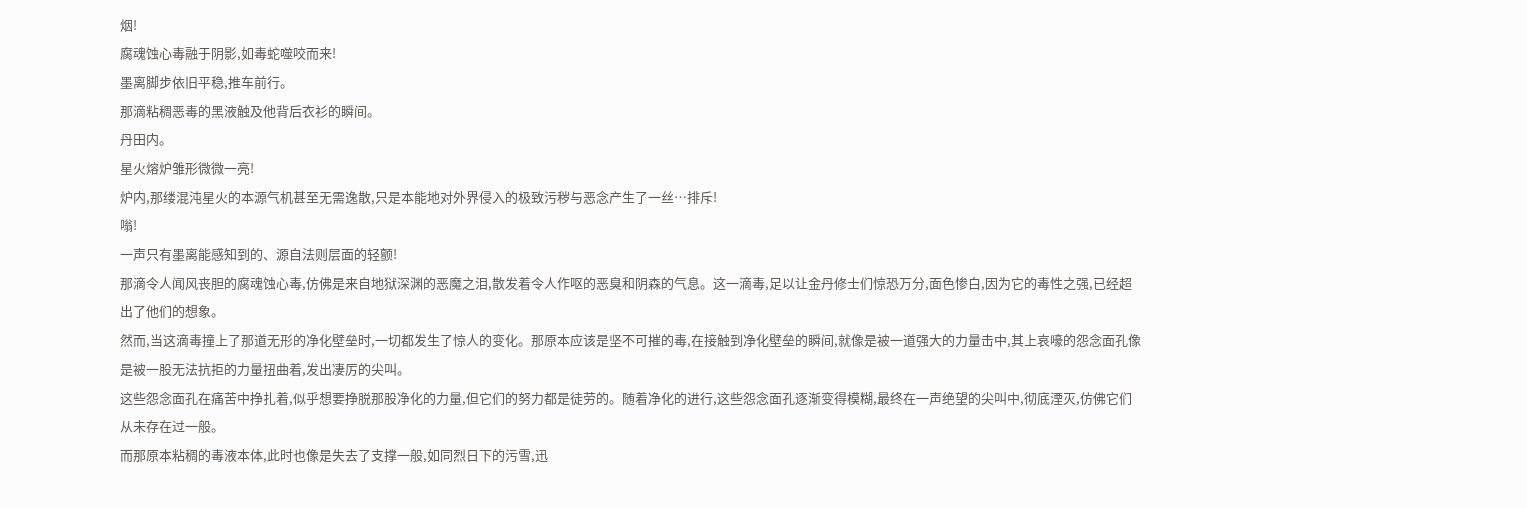烟!
腐魂蚀心毒融于阴影,如毒蛇噬咬而来!
墨离脚步依旧平稳,推车前行。
那滴粘稠恶毒的黑液触及他背后衣衫的瞬间。
丹田内。
星火熔炉雏形微微一亮!
炉内,那缕混沌星火的本源气机甚至无需逸散,只是本能地对外界侵入的极致污秽与恶念产生了一丝…排斥!
嗡!
一声只有墨离能感知到的、源自法则层面的轻颤!
那滴令人闻风丧胆的腐魂蚀心毒,仿佛是来自地狱深渊的恶魔之泪,散发着令人作呕的恶臭和阴森的气息。这一滴毒,足以让金丹修士们惊恐万分,面色惨白,因为它的毒性之强,已经超出了他们的想象。
然而,当这滴毒撞上了那道无形的净化壁垒时,一切都发生了惊人的变化。那原本应该是坚不可摧的毒,在接触到净化壁垒的瞬间,就像是被一道强大的力量击中,其上哀嚎的怨念面孔像是被一股无法抗拒的力量扭曲着,发出凄厉的尖叫。
这些怨念面孔在痛苦中挣扎着,似乎想要挣脱那股净化的力量,但它们的努力都是徒劳的。随着净化的进行,这些怨念面孔逐渐变得模糊,最终在一声绝望的尖叫中,彻底湮灭,仿佛它们从未存在过一般。
而那原本粘稠的毒液本体,此时也像是失去了支撑一般,如同烈日下的污雪,迅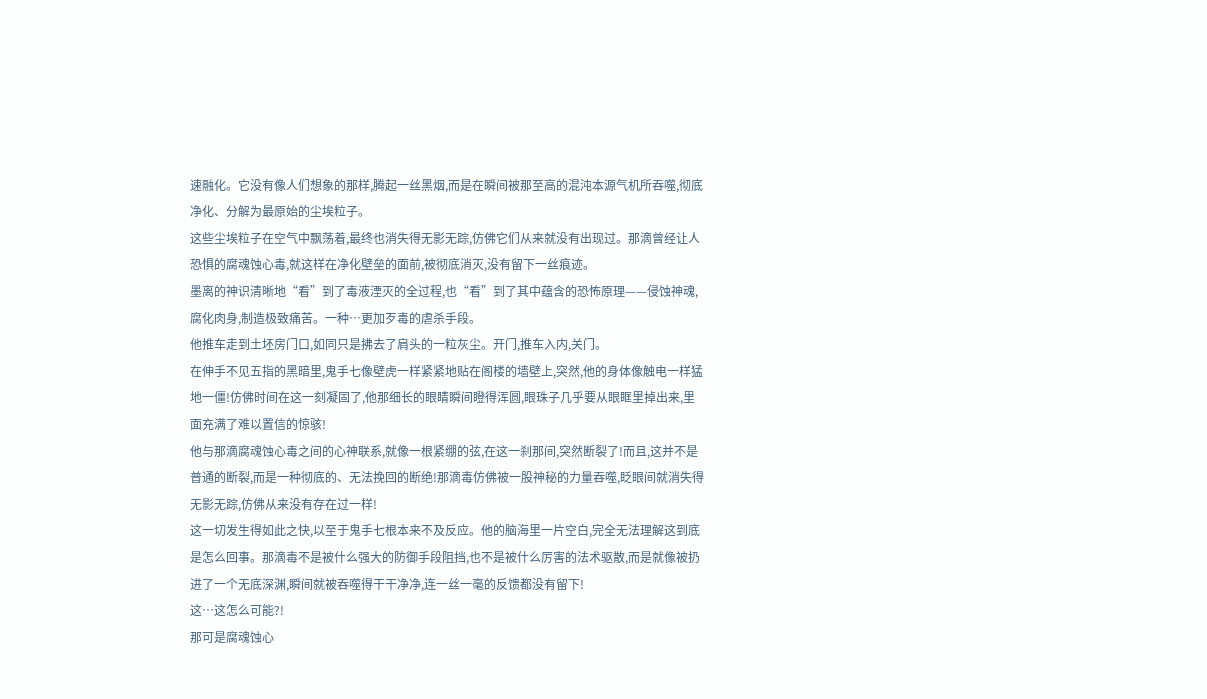速融化。它没有像人们想象的那样,腾起一丝黑烟,而是在瞬间被那至高的混沌本源气机所吞噬,彻底净化、分解为最原始的尘埃粒子。
这些尘埃粒子在空气中飘荡着,最终也消失得无影无踪,仿佛它们从来就没有出现过。那滴曾经让人恐惧的腐魂蚀心毒,就这样在净化壁垒的面前,被彻底消灭,没有留下一丝痕迹。
墨离的神识清晰地“看”到了毒液湮灭的全过程,也“看”到了其中蕴含的恐怖原理——侵蚀神魂,腐化肉身,制造极致痛苦。一种…更加歹毒的虐杀手段。
他推车走到土坯房门口,如同只是拂去了肩头的一粒灰尘。开门,推车入内,关门。
在伸手不见五指的黑暗里,鬼手七像壁虎一样紧紧地贴在阁楼的墙壁上,突然,他的身体像触电一样猛地一僵!仿佛时间在这一刻凝固了,他那细长的眼睛瞬间瞪得浑圆,眼珠子几乎要从眼眶里掉出来,里面充满了难以置信的惊骇!
他与那滴腐魂蚀心毒之间的心神联系,就像一根紧绷的弦,在这一刹那间,突然断裂了!而且,这并不是普通的断裂,而是一种彻底的、无法挽回的断绝!那滴毒仿佛被一股神秘的力量吞噬,眨眼间就消失得无影无踪,仿佛从来没有存在过一样!
这一切发生得如此之快,以至于鬼手七根本来不及反应。他的脑海里一片空白,完全无法理解这到底是怎么回事。那滴毒不是被什么强大的防御手段阻挡,也不是被什么厉害的法术驱散,而是就像被扔进了一个无底深渊,瞬间就被吞噬得干干净净,连一丝一毫的反馈都没有留下!
这…这怎么可能?!
那可是腐魂蚀心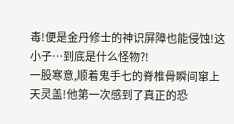毒!便是金丹修士的神识屏障也能侵蚀!这小子…到底是什么怪物?!
一股寒意,顺着鬼手七的脊椎骨瞬间窜上天灵盖!他第一次感到了真正的恐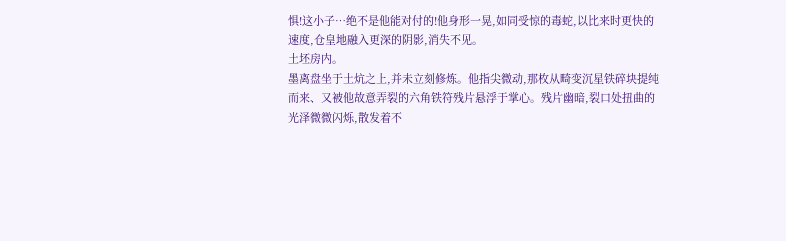惧!这小子…绝不是他能对付的!他身形一晃,如同受惊的毒蛇,以比来时更快的速度,仓皇地融入更深的阴影,消失不见。
土坯房内。
墨离盘坐于土炕之上,并未立刻修炼。他指尖微动,那枚从畸变沉星铁碎块提纯而来、又被他故意弄裂的六角铁符残片悬浮于掌心。残片幽暗,裂口处扭曲的光泽微微闪烁,散发着不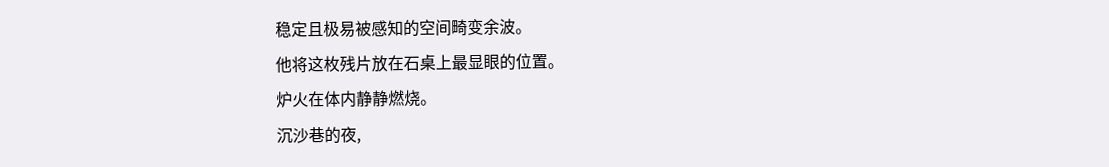稳定且极易被感知的空间畸变余波。
他将这枚残片放在石桌上最显眼的位置。
炉火在体内静静燃烧。
沉沙巷的夜,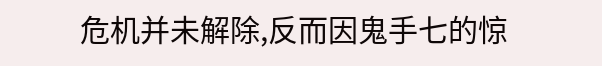危机并未解除,反而因鬼手七的惊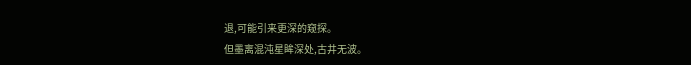退,可能引来更深的窥探。
但墨离混沌星眸深处,古井无波。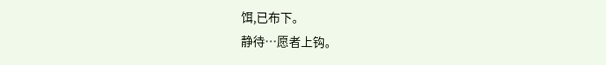饵,已布下。
静待…愿者上钩。